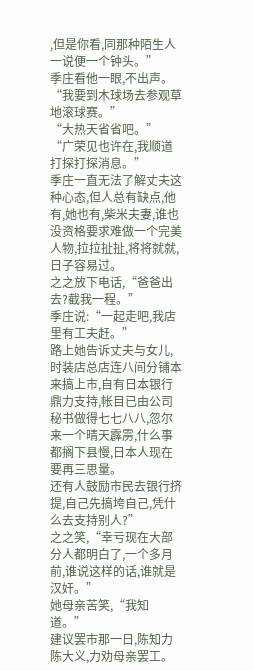,但是你看,同那种陌生人一说便一个钟头。”
季庄看他一眼,不出声。
“我要到木球场去参观草地滚球赛。”
“大热天省省吧。”
“广荣见也许在,我顺道打探打探消息。”
季庄一直无法了解丈夫这种心态,但人总有缺点,他有,她也有,柴米夫妻,谁也没资格要求难做一个完美人物,拉拉扯扯,将将就就,日子容易过。
之之放下电话,“爸爸出去?截我一程。”
季庄说:“一起走吧,我店里有工夫赶。”
路上她告诉丈夫与女儿,时装店总店连八间分铺本来搞上市,自有日本银行鼎力支持,帐目已由公司秘书做得七七八八,忽尔来一个晴天霹雳,什么事都搁下县慢,日本人现在要再三思量。
还有人鼓励市民去银行挤提,自己先搞垮自己,凭什么去支持别人?”
之之笑,“幸亏现在大部分人都明白了,一个多月前,谁说这样的话,谁就是汉奸。”
她母亲苦笑,“我知道。”
建议罢市那一日,陈知力陈大义,力劝母亲罢工。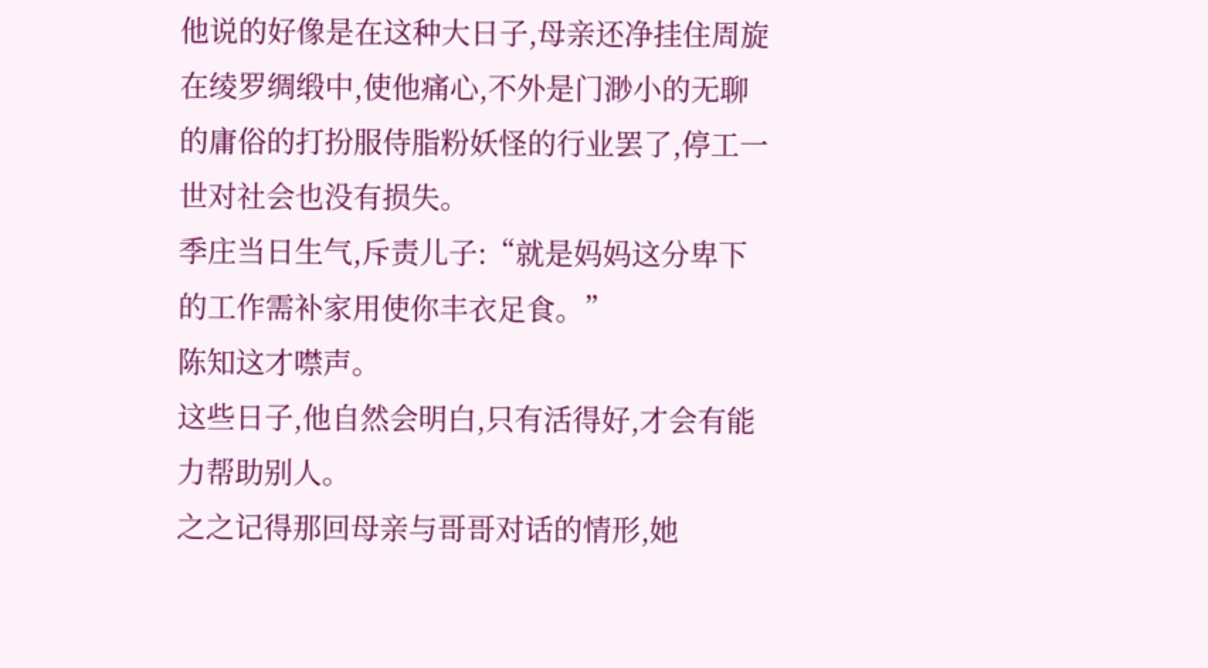他说的好像是在这种大日子,母亲还净挂住周旋在绫罗绸缎中,使他痛心,不外是门渺小的无聊的庸俗的打扮服侍脂粉妖怪的行业罢了,停工一世对社会也没有损失。
季庄当日生气,斥责儿子:“就是妈妈这分卑下的工作需补家用使你丰衣足食。”
陈知这才噤声。
这些日子,他自然会明白,只有活得好,才会有能力帮助别人。
之之记得那回母亲与哥哥对话的情形,她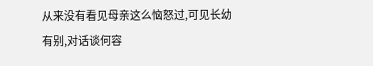从来没有看见母亲这么恼怒过,可见长幼有别,对话谈何容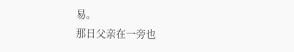易。
那日父亲在一旁也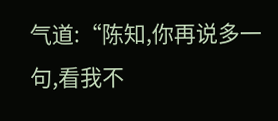气道:“陈知,你再说多一句,看我不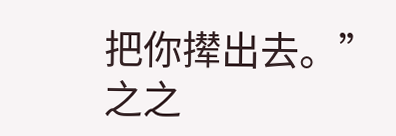把你撵出去。”
之之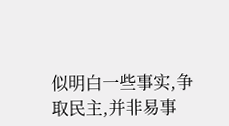似明白一些事实,争取民主,并非易事